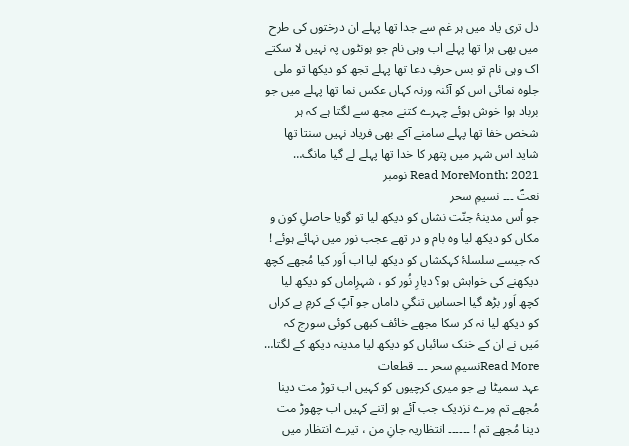دل تری یاد میں ہر غم سے جدا تھا پہلے ان درختوں کی طرح میں بھی ہرا تھا پہلے اب وہی نام جو ہونٹوں پہ نہیں لا سکتے اک وہی نام تو بس حرفِ دعا تھا پہلے تجھ کو دیکھا تو ملی جلوہ نمائی اس کو آئنہ ورنہ کہاں عکس نما تھا پہلے میں جو برباد ہوا خوش ہوئے چہرے کتنے مجھ سے لگتا ہے کہ ہر شخص خفا تھا پہلے سامنے آکے بھی فریاد نہیں سنتا تھا شاید اس شہر میں پتھر کا خدا تھا پہلے لے گیا مانگ…
Read MoreMonth: 2021 نومبر
نعتؐ ۔۔۔ نسیمِ سحر
جو اُس مدینۂ جنّت نشاں کو دیکھ لیا تو گویا حاصلِ کون و مکاں کو دیکھ لیا وہ بام و در تھے عجب نور میں نہائے ہوئے ! کہ جیسے سلسلۂ کہکشاں کو دیکھ لیا اب اَور کیا مُجھے کچھ دیکھنے کی خواہش ہو؟ دیارِ نُور کو ، شہرِاماں کو دیکھ لیا کچھ اَور بڑھ گیا احساسِ تنگیِ داماں جو آپؐ کے کرمِ بے کراں کو دیکھ لیا نہ کر سکا مجھے خائف کبھی کوئی سورج کہ مَیں نے ان کے خنک سائباں کو دیکھ لیا مدینہ دیکھ کے لگتا…
Read Moreنسیمِ سحر ۔۔۔ قطعات
عہد سمیٹا ہے جو میری کرچیوں کو کہیں اب توڑ مت دینا مُجھے تم مِرے نزدیک جب آئے ہو اِتنے کہیں اب چھوڑ مت دینا مُجھے تم ! ۔۔۔۔۔۔ انتظاریہ جانِ من ، تیرے انتظار میں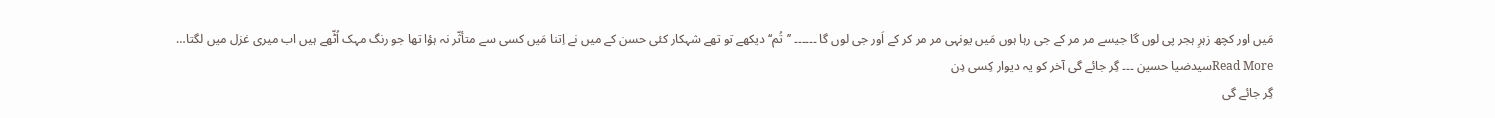مَیں اور کچھ زہرِ ہجر پی لوں گا جیسے مر مر کے جی رہا ہوں مَیں یونہی مر مر کر کے اَور جی لوں گا ۔۔۔۔۔۔ ’’تُم‘‘ دیکھے تو تھے شہکار کئی حسن کے میں نے اِتنا مَیں کسی سے متأثّر نہ ہؤا تھا جو رنگ مہک اُٹّھے ہیں اب میری غزل میں لگتا…
Read Moreسیدضیا حسین ۔۔۔ گِر جائے گی آخر کو یہ دیوار کِسی دِن
گِر جائے گی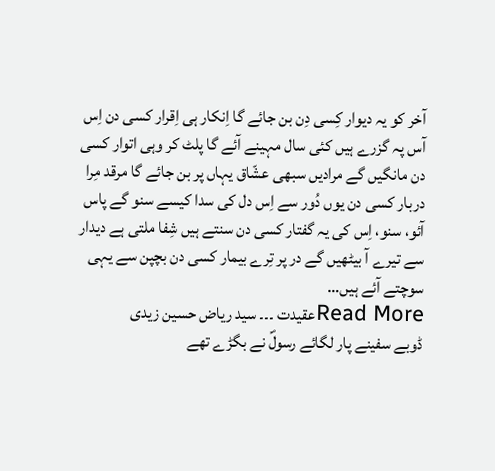آخر کو یہ دیوار کِسی دِن بن جائے گا اِنکار ہی اِقرار کسی دن اِس آس پہ گزرے ہیں کئی سال مہینے آئے گا پلٹ کر وہی اتوار کسی دن مانگیں گے مرادیں سبھی عشّاق یہاں پر بن جائے گا مرقد مِرا دربار کسی دن یوں دُور سے اِس دل کی سدا کیسے سنو گے پاس آئو، سنو، اِس کی یہ گفتار کسی دن سنتے ہیں شِفا ملتی ہے دیدار سے تیرے آ بیٹھیں گے در پر تِرے بیمار کسی دن بچپن سے یہی سوچتے آئے ہیں…
Read Moreعقیدت ۔۔۔ سید ریاض حسین زیدی
ڈوبے سفینے پار لگائے رسولؐ نے بگڑے تھے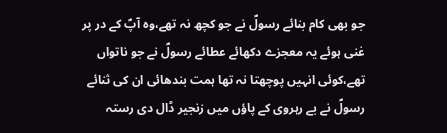جو بھی کام بنائے رسولؐ نے جو کچھ نہ تھے،وہ آپؐ کے در پر غنی ہوئے یہ معجزے دکھائے عطائے رسولؐ نے جو ناتواں تھے،کوئی انہیں پوچھتا نہ تھا ہمت بندھائی ان کی ثنائے رسولؐ نے بے رہروی کے پاؤں میں زنجیر ڈال دی رستہ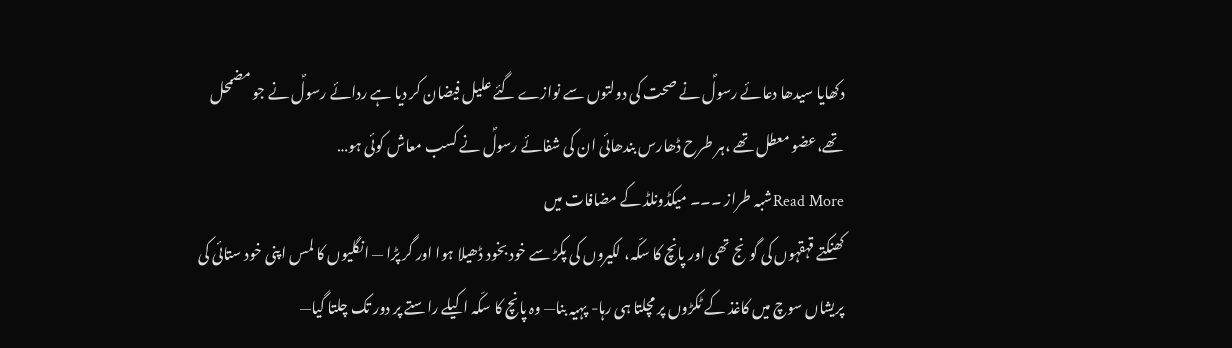دکھایا سیدھا دعائے رسولؐ نے صحت کی دولتوں سے نوازے گئے علیل فیضان کر دیا ہے ردائے رسولؐ نے جو مضمحل تھے،عضو معطل تھے ،ہر طرح ڈھارس بندھائی ان کی شفائے رسولؐ نے کسب معاش کوئی ہو…
Read Moreشبہ طراز ۔۔۔ میکڈونلڈ کے مضافات میں
کھنکتے قہقہوں کی گونج تھی اور پانچ کا سکّہ، لکیروں کی پکڑ سے خود بخود ڈھیلا ہوا اور گر پڑا — انگلیوں کا لمس اپنی خود ستائی کی پریشاں سوچ میں کاغذ کے ٹکڑوں پر مچلتا ہی رہا- پہیہ بنا— وہ پانچ کا سکّہ اکیلے راستے پر دور تک چلتا گیا—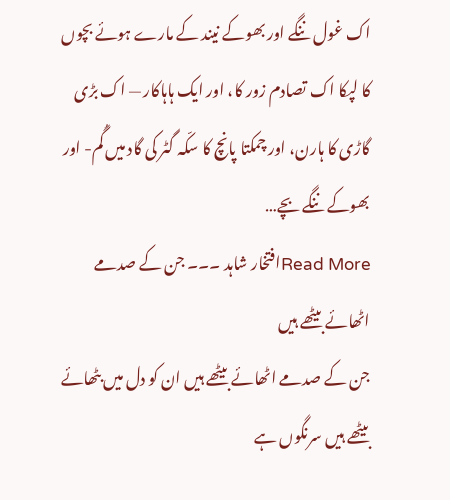اک غول ننگے اور بھوکے نیند کے مارے ہوئے بچوں کا لپکا اک تصادم زور کا، اور ایک ہاہاکار — اک بڑی گاڑی کا ہارن، اور چمکتا پانچ کا سکّہ گٹر کی گاد میں گُم- اور بھوکے ننگے بچے…
Read Moreافتخار شاہد ۔۔۔ جن کے صدمے اٹھائے بیٹھے ہیں
جن کے صدمے اٹھائے بیٹھے ہیں ان کو دل میں بٹھائے بیٹھے ہیں سرنگوں ہے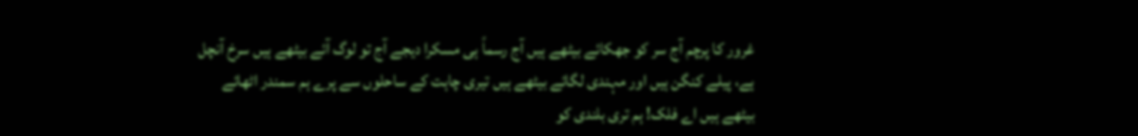غرور کا پرچم آج سر کو جھکائے بیٹھے ہیں آج رسماً ہی مسکرا دیجے آج تو لوگ آئے بیٹھے ہیں سرخ آنچل ہے، پیلے کنگن ہیں اور مہندی لگائے بیٹھے ہیں تیری چاہت کے ساحلوں سے پرے ہم سمندر اٹھائے بیٹھے ہیں اے فلک! ہم تری بلندی کو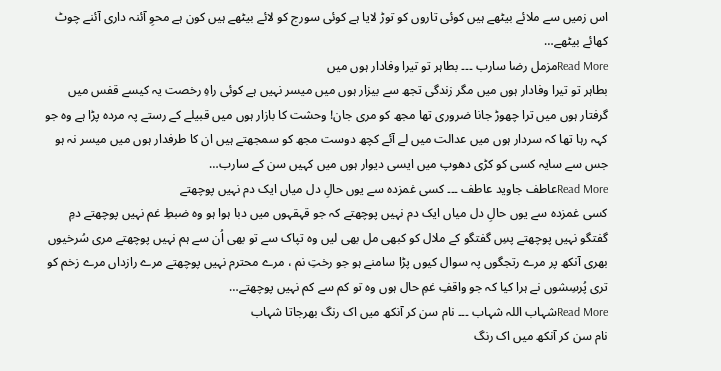اس زمیں سے ملائے بیٹھے ہیں کوئی تاروں کو توڑ لایا ہے کوئی سورج کو لائے بیٹھے ہیں کون ہے محوِ آئنہ داری آئنے چوٹ کھائے بیٹھے…
Read Moreمزمل رضا سارب ۔۔۔ بطاہر تو تیرا وفادار ہوں میں
بطاہر تو تیرا وفادار ہوں میں مگر زندگی تجھ سے بیزار ہوں میں میسر نہیں ہے کوئی راہِ رخصت یہ کیسے قفس میں گرفتار ہوں میں ترا چھوڑ جانا ضروری تھا مجھ کو مری جان! وحشت کا بازار ہوں میں قبیلے کے رستے پہ مردہ پڑا ہے وہ جو کہہ رہا تھا کہ سردار ہوں میں عدالت میں لے آئے کچھ دوست مجھ کو سمجھتے ہیں ان کا طرفدار ہوں میں میسر نہ ہو جس سے سایہ کسی کو کڑی دھوپ میں ایسی دیوار ہوں میں کہیں سن کے سارب…
Read Moreعاطف جاوید عاطف ۔۔۔ کسی غمزدہ سے یوں حالِ دل میاں ایک دم نہیں پوچھتے
کسی غمزدہ سے یوں حالِ دل میاں ایک دم نہیں پوچھتے کہ جو قہقہوں میں دبا ہوا ہو وہ ضبطِ غم نہیں پوچھتے دمِ گفتگو نہیں پوچھتے پسِ گفتگو کے ملال کو کبھی مل بھی لیں وہ تپاک سے تو بھی اُن سے ہم نہیں پوچھتے مری سُرخیوں بھری آنکھ پر مرے رتجگوں پہ سوال کیوں پڑا سامنے ہو جو رختِ نم ، مرے محترم نہیں پوچھتے مرے رازداں مرے زخم کو تری پُرسِشوں نے ہرا کیا کہ جو واقفِ غمِ حال ہوں وہ تو کم سے کم نہیں پوچھتے…
Read Moreشہاب اللہ شہاب ۔۔۔ نام سن کر آنکھ میں اک رنگ بھرجاتا شہاب
نام سن کر آنکھ میں اک رنگ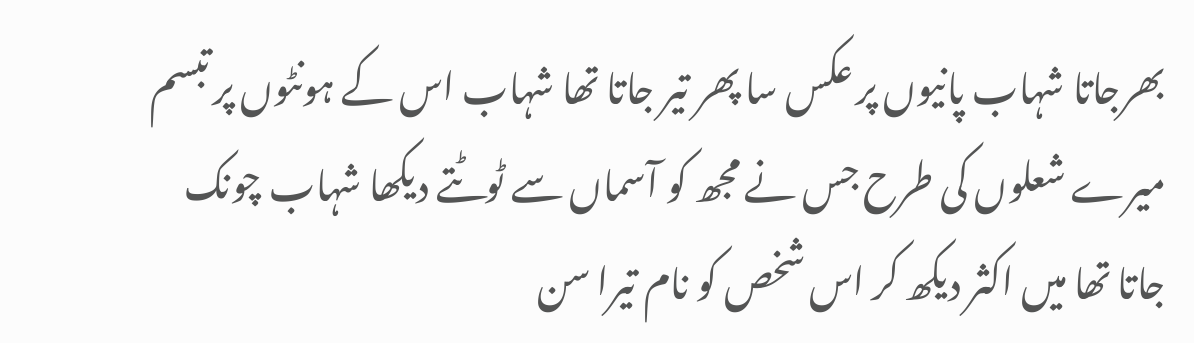بھرجاتا شہاب پانیوں پر عکس سا پھر تیر جاتا تھا شہاب اس کے ہونٹوں پر تبسم میرے شعلوں کی طرح جس نے مجھ کو آسماں سے ٹوٹتے دیکھا شہاب چونک جاتا تھا میں اکثر دیکھ کر اس شخص کو نام تیرا سن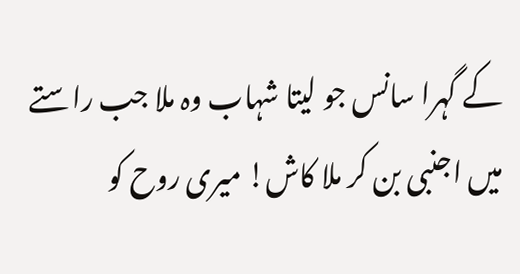کے گہرا سانس جو لیتا شہاب وہ ملا جب راستے میں اجنبی بن کر ملا کاش! میری روح کو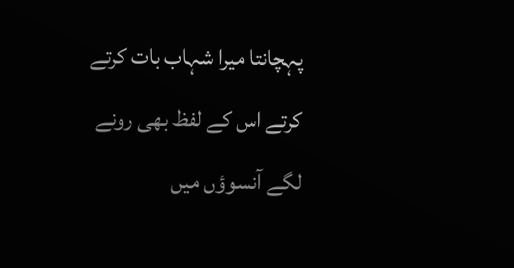پہچانتا میرا شہاب بات کرتے کرتے اس کے لفظ بھی رونے لگے آنسوؤں میں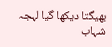بھیگتا دیکھا گیا لہجہ شہاب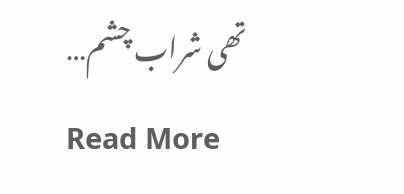تھی شراب چشم…
Read More